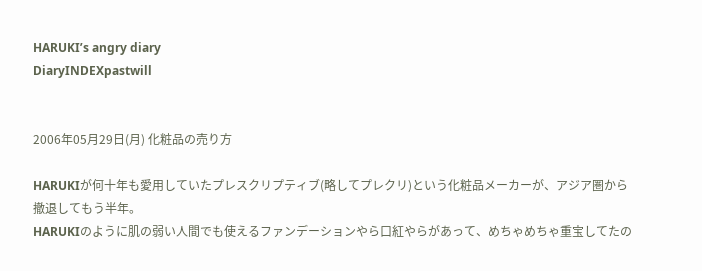HARUKI’s angry diary
DiaryINDEXpastwill


2006年05月29日(月) 化粧品の売り方

HARUKIが何十年も愛用していたプレスクリプティブ(略してプレクリ)という化粧品メーカーが、アジア圏から撤退してもう半年。
HARUKIのように肌の弱い人間でも使えるファンデーションやら口紅やらがあって、めちゃめちゃ重宝してたの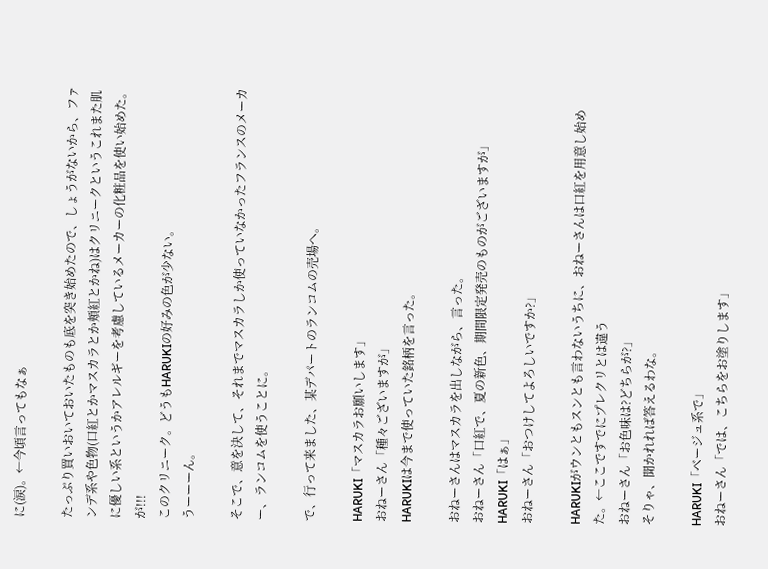に(涙)。←今頃言ってもなぁ

たっぷり買いおいておいたものも底を突き始めたので、しょうがないから、ファンデ系や色物(口紅とかマスカラとか頬紅とかね)はクリニークというこれまた肌に優しい系というかアレルギーを考慮しているメーカーの化粧品を使い始めた。
が!!!
このクリニーク。どうもHARUKIの好みの色が少ない。
うーーーん。

そこで、意を決して、それまでマスカラしか使っていなかったフランスのメーカー、ランコムを使うことに。

で、行って来ました、某デパートのランコムの売場へ。

HARUKI「マスカラお願いします」
おねーさん「種々ございますが」
HARUKIは今まで使っていた銘柄を言った。

おねーさんはマスカラを出しながら、言った。
おねーさん「口紅で、夏の新色、期間限定発売のものがございますが」
HARUKI「はぁ」
おねーさん「おつけしてよろしいですか?」

HARUKIがウンともスンとも言わないうちに、おねーさんは口紅を用意し始めた。←ここですでにプレクリとは違う
おねーさん「お色味は?どちらが?」
そりゃ、聞かれれば答えるわな。

HARUKI「ベージュ系で」
おねーさん「では、こちらをお塗りします」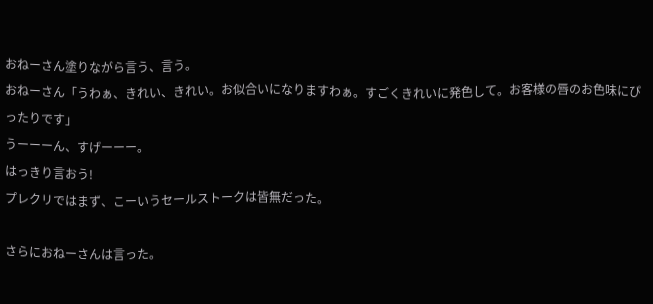おねーさん塗りながら言う、言う。
おねーさん「うわぁ、きれい、きれい。お似合いになりますわぁ。すごくきれいに発色して。お客様の唇のお色味にぴったりです」
うーーーん、すげーーー。
はっきり言おう!
プレクリではまず、こーいうセールストークは皆無だった。

さらにおねーさんは言った。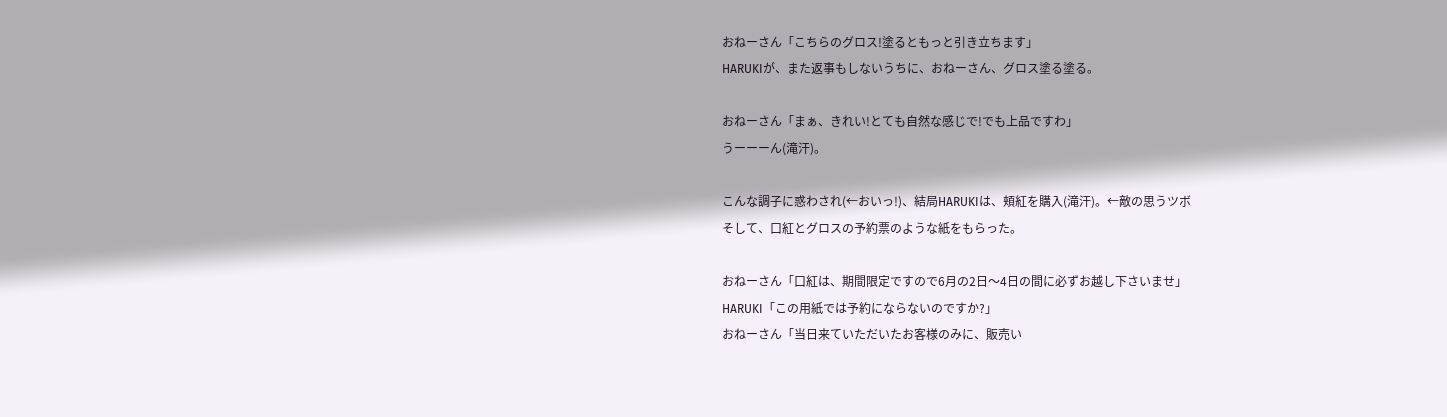おねーさん「こちらのグロス!塗るともっと引き立ちます」
HARUKIが、また返事もしないうちに、おねーさん、グロス塗る塗る。

おねーさん「まぁ、きれい!とても自然な感じで!でも上品ですわ」
うーーーん(滝汗)。

こんな調子に惑わされ(←おいっ!)、結局HARUKIは、頬紅を購入(滝汗)。←敵の思うツボ
そして、口紅とグロスの予約票のような紙をもらった。

おねーさん「口紅は、期間限定ですので6月の2日〜4日の間に必ずお越し下さいませ」
HARUKI「この用紙では予約にならないのですか?」
おねーさん「当日来ていただいたお客様のみに、販売い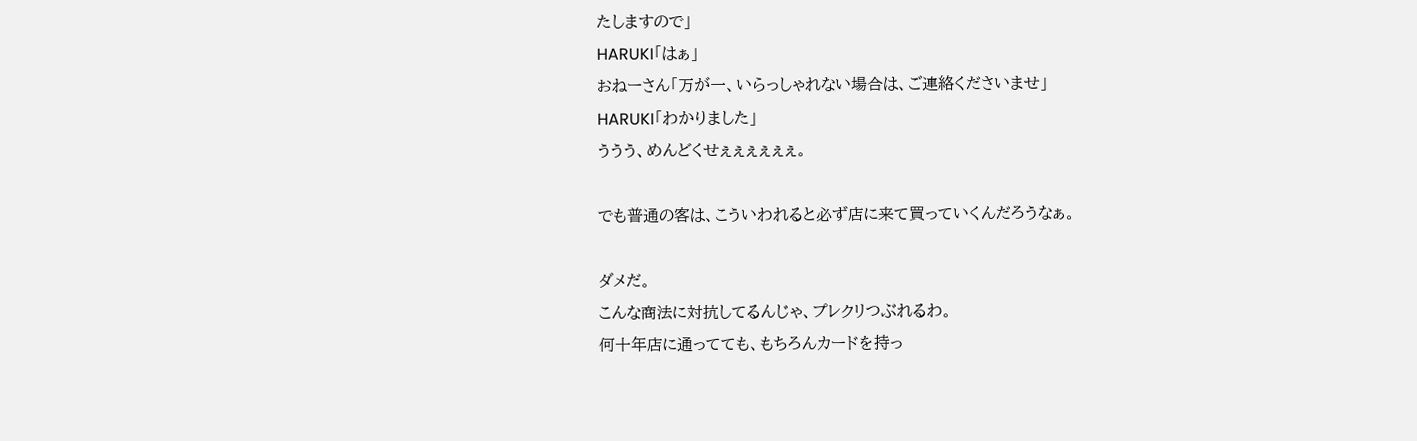たしますので」
HARUKI「はぁ」
おねーさん「万が一、いらっしゃれない場合は、ご連絡くださいませ」
HARUKI「わかりました」
ううう、めんどくせぇぇぇぇぇぇ。

でも普通の客は、こういわれると必ず店に来て買っていくんだろうなぁ。

ダメだ。
こんな商法に対抗してるんじゃ、プレクリつぶれるわ。
何十年店に通ってても、もちろんカードを持っ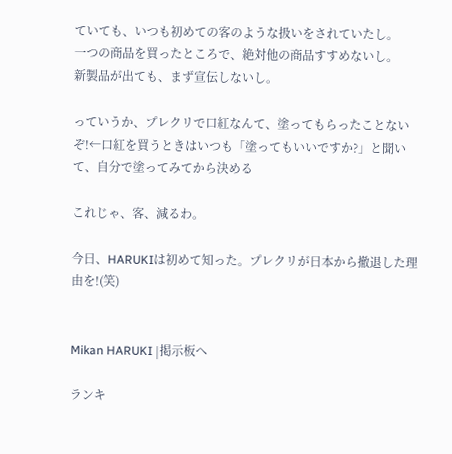ていても、いつも初めての客のような扱いをされていたし。
一つの商品を買ったところで、絶対他の商品すすめないし。
新製品が出ても、まず宣伝しないし。

っていうか、プレクリで口紅なんて、塗ってもらったことないぞ!←口紅を買うときはいつも「塗ってもいいですか?」と聞いて、自分で塗ってみてから決める

これじゃ、客、減るわ。

今日、HARUKIは初めて知った。プレクリが日本から撤退した理由を!(笑)


Mikan HARUKI |掲示板へ

ランキ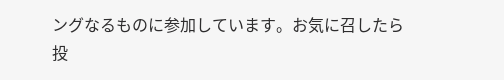ングなるものに参加しています。お気に召したら投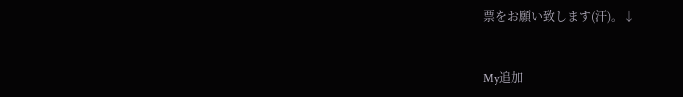票をお願い致します(汗)。↓


My追加